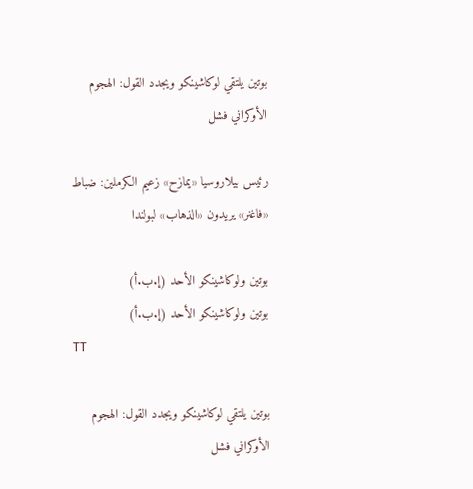بوتين يلتقي لوكاشينكو ويجدد القول: الهجوم الأوكراني فشل

رئيس بيلاروسيا «يمازح» زعيم الكرملين: ضباط «فاغنر» يريدون «الذهاب» لبولندا

بوتين ولوكاشينكو الأحد (إ.ب.أ)
بوتين ولوكاشينكو الأحد (إ.ب.أ)
TT

بوتين يلتقي لوكاشينكو ويجدد القول: الهجوم الأوكراني فشل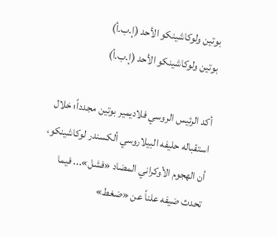بوتين ولوكاشينكو الأحد (إ.ب.أ)
بوتين ولوكاشينكو الأحد (إ.ب.أ)

أكد الرئيس الروسي فلاديمير بوتين مجدداً؛ خلال استقباله حليفه البيلاروسي ألكسندر لوكاشينكو، أن الهجوم الأوكراني المضاد «فشل»... فيما تحدث ضيفه علناً عن «ضغط»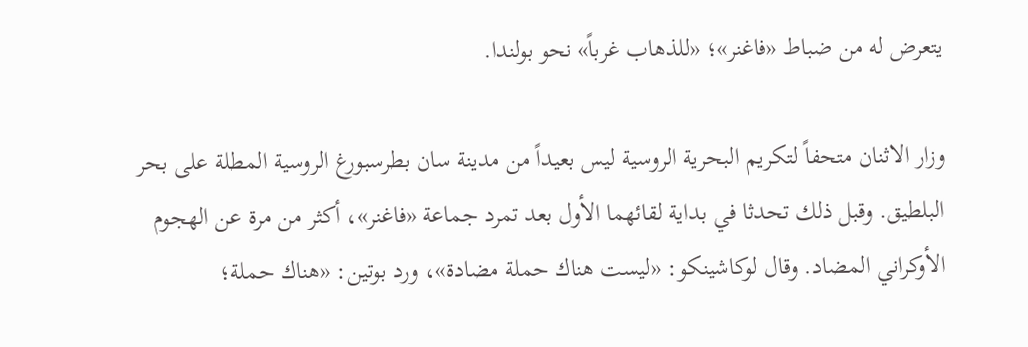يتعرض له من ضباط «فاغنر»؛ «للذهاب غرباً» نحو بولندا.

وزار الاثنان متحفاً لتكريم البحرية الروسية ليس بعيداً من مدينة سان بطرسبورغ الروسية المطلة على بحر البلطيق. وقبل ذلك تحدثا في بداية لقائهما الأول بعد تمرد جماعة «فاغنر»، أكثر من مرة عن الهجوم الأوكراني المضاد. وقال لوكاشينكو: «ليست هناك حملة مضادة»، ورد بوتين: «هناك حملة؛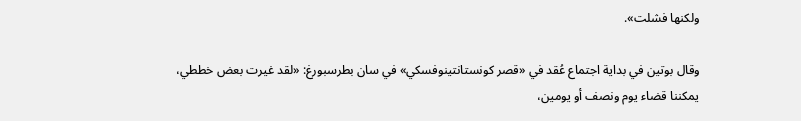ولكنها فشلت».

وقال بوتين في بداية اجتماع عُقد في «قصر كونستانتينوفسكي» في سان بطرسبورغ: «لقد غيرت بعض خططي، يمكننا قضاء يوم ونصف أو يومين،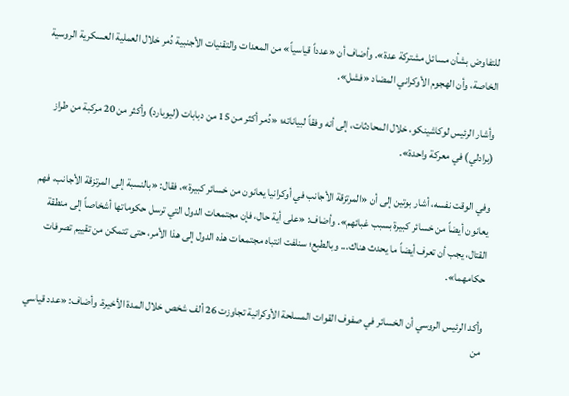للتفاوض بشأن مسائل مشتركة عدة». وأضاف أن «عدداً قياسياً» من المعدات والتقنيات الأجنبية دُمر خلال العملية العسكرية الروسية الخاصة، وأن الهجوم الأوكراني المضاد «فشل».

وأشار الرئيس لوكاشينكو، خلال المحادثات، إلى أنه وفقاً لبياناته؛ «دُمر أكثر من 15 من دبابات (ليوبارد) وأكثر من 20 مركبة من طراز (برادلي) في معركة واحدة».

وفي الوقت نفسه، أشار بوتين إلى أن «المرتزقة الأجانب في أوكرانيا يعانون من خسائر كبيرة»، فقال: «بالنسبة إلى المرتزقة الأجانب، فهم يعانون أيضاً من خسائر كبيرة بسبب غبائهم». وأضاف: «على أية حال، فإن مجتمعات الدول التي ترسل حكوماتها أشخاصاً إلى منطقة القتال، يجب أن تعرف أيضاً ما يحدث هناك... وبالطبع؛ سنلفت انتباه مجتمعات هذه الدول إلى هذا الأمر، حتى تتمكن من تقييم تصرفات حكامهما».

وأكد الرئيس الروسي أن الخسائر في صفوف القوات المسلحة الأوكرانية تجاوزت 26 ألف شخص خلال المدة الأخيرة. وأضاف: «عدد قياسي من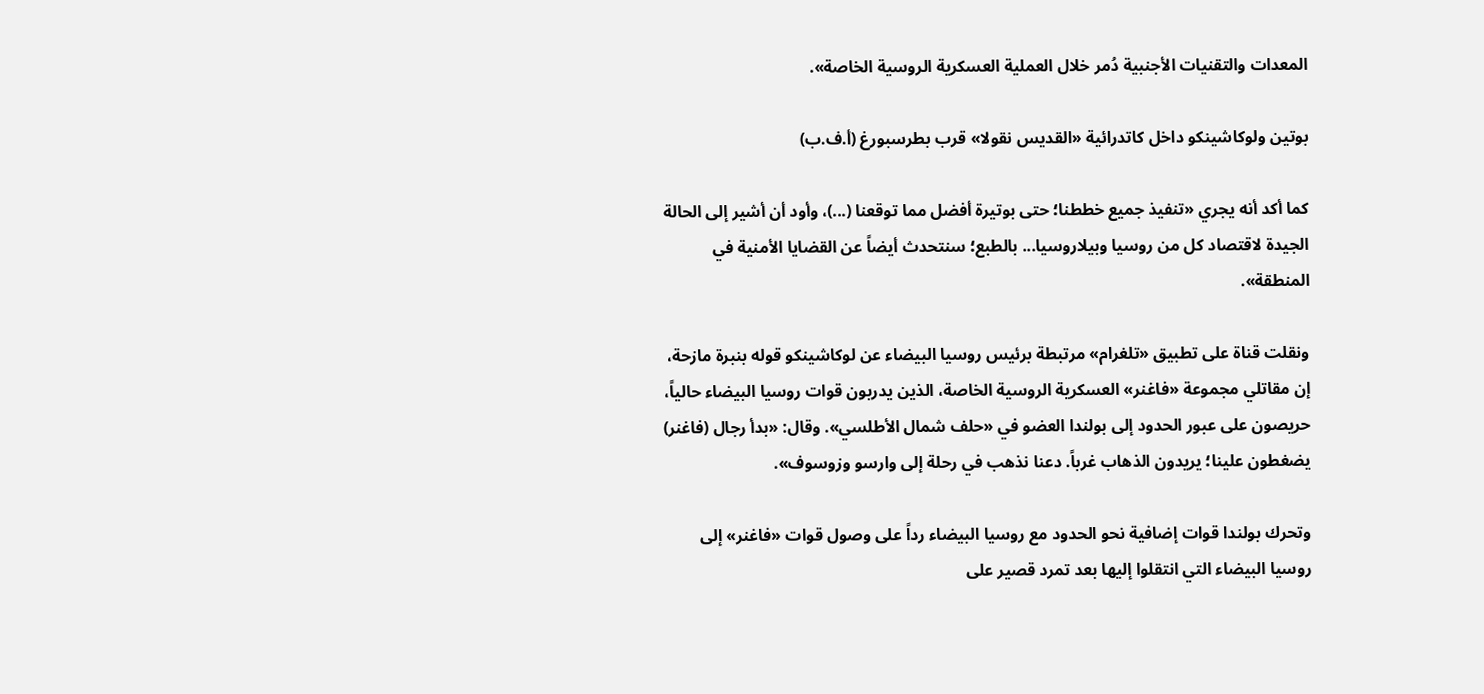المعدات والتقنيات الأجنبية دُمر خلال العملية العسكرية الروسية الخاصة».

بوتين ولوكاشينكو داخل كاتدرائية «القديس نقولا» قرب بطرسبورغ (أ.ف.ب)

كما أكد أنه يجري «تنفيذ جميع خططنا؛ حتى بوتيرة أفضل مما توقعنا (...)، وأود أن أشير إلى الحالة الجيدة لاقتصاد كل من روسيا وبيلاروسيا... بالطبع؛ سنتحدث أيضاً عن القضايا الأمنية في المنطقة».

ونقلت قناة على تطبيق «تلغرام» مرتبطة برئيس روسيا البيضاء عن لوكاشينكو قوله بنبرة مازحة، إن مقاتلي مجموعة «فاغنر» العسكرية الروسية الخاصة، الذين يدربون قوات روسيا البيضاء حالياً، حريصون على عبور الحدود إلى بولندا العضو في «حلف شمال الأطلسي». وقال: «بدأ رجال (فاغنر) يضغطون علينا؛ يريدون الذهاب غرباً. دعنا نذهب في رحلة إلى وارسو وزوسوف».

وتحرك بولندا قوات إضافية نحو الحدود مع روسيا البيضاء رداً على وصول قوات «فاغنر» إلى روسيا البيضاء التي انتقلوا إليها بعد تمرد قصير على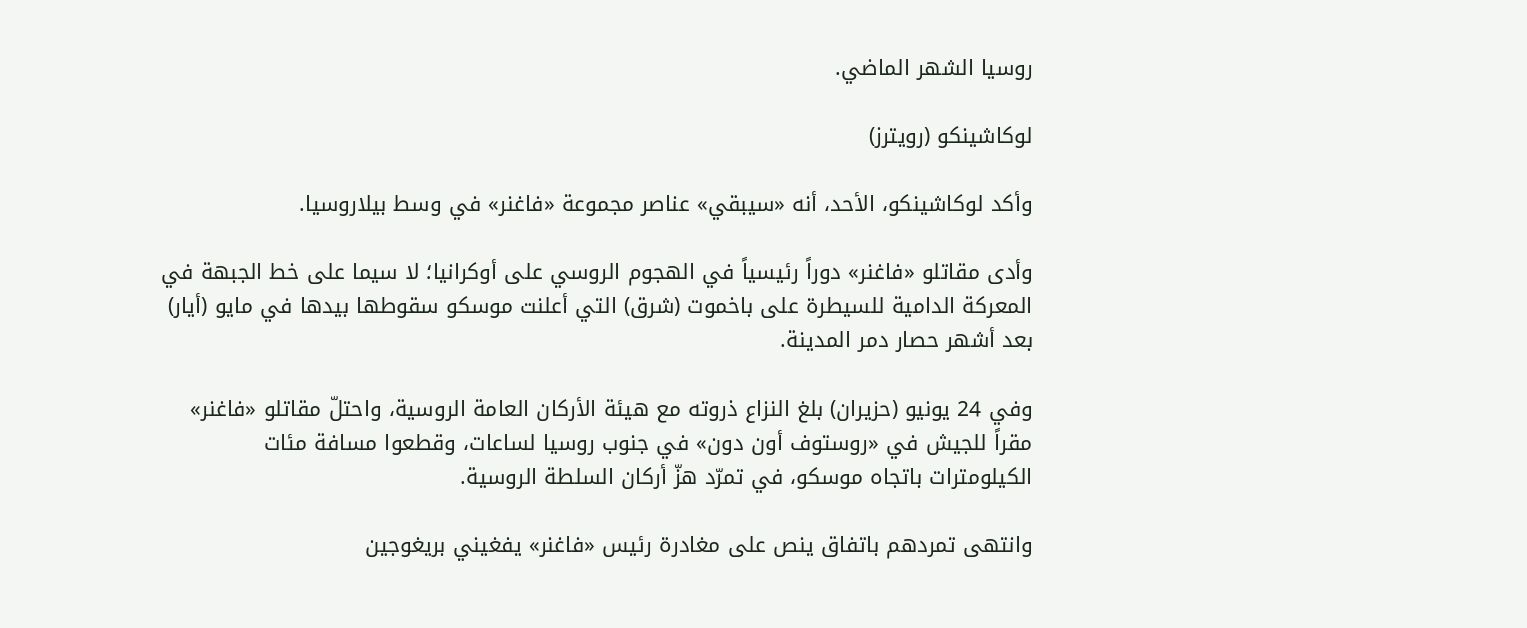روسيا الشهر الماضي.

لوكاشينكو (رويترز)

وأكد لوكاشينكو، الأحد، أنه «سيبقي» عناصر مجموعة «فاغنر» في وسط بيلاروسيا.

وأدى مقاتلو «فاغنر» دوراً رئيسياً في الهجوم الروسي على أوكرانيا؛ لا سيما على خط الجبهة في المعركة الدامية للسيطرة على باخموت (شرق) التي أعلنت موسكو سقوطها بيدها في مايو (أيار) بعد أشهر حصار دمر المدينة.

وفي 24 يونيو (حزيران) بلغ النزاع ذروته مع هيئة الأركان العامة الروسية، واحتلّ مقاتلو «فاغنر» مقراً للجيش في «روستوف أون دون» في جنوب روسيا لساعات، وقطعوا مسافة مئات الكيلومترات باتجاه موسكو، في تمرّد هزّ أركان السلطة الروسية.

وانتهى تمردهم باتفاق ينص على مغادرة رئيس «فاغنر» يفغيني بريغوجين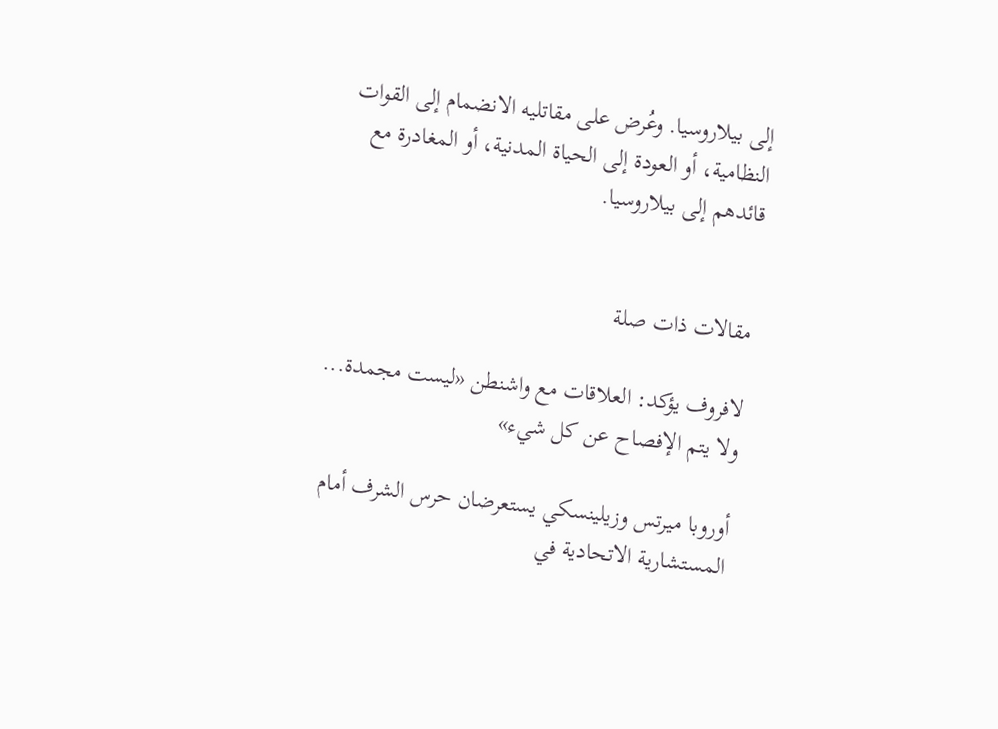إلى بيلاروسيا. وعُرض على مقاتليه الانضمام إلى القوات النظامية، أو العودة إلى الحياة المدنية، أو المغادرة مع قائدهم إلى بيلاروسيا.


مقالات ذات صلة

لافروف يؤكد: العلاقات مع واشنطن «ليست مجمدة... ولا يتم الإفصاح عن كل شيء»

أوروبا ميرتس وزيلينسكي يستعرضان حرس الشرف أمام المستشارية الاتحادية في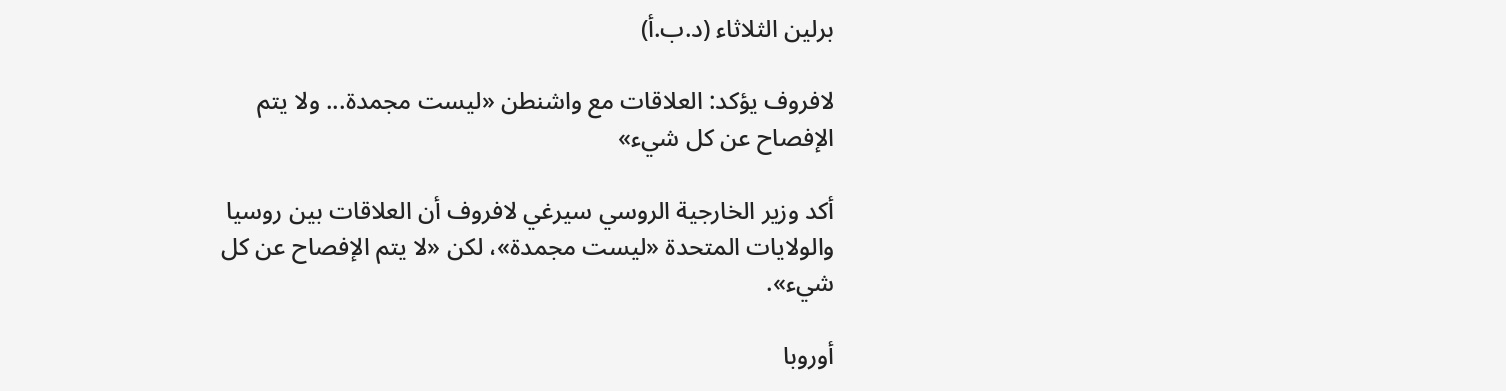برلين الثلاثاء (د.ب.أ)

لافروف يؤكد: العلاقات مع واشنطن «ليست مجمدة... ولا يتم الإفصاح عن كل شيء»

أكد وزير الخارجية الروسي سيرغي لافروف أن العلاقات بين روسيا والولايات المتحدة «ليست مجمدة»، لكن «لا يتم الإفصاح عن كل شيء».

أوروبا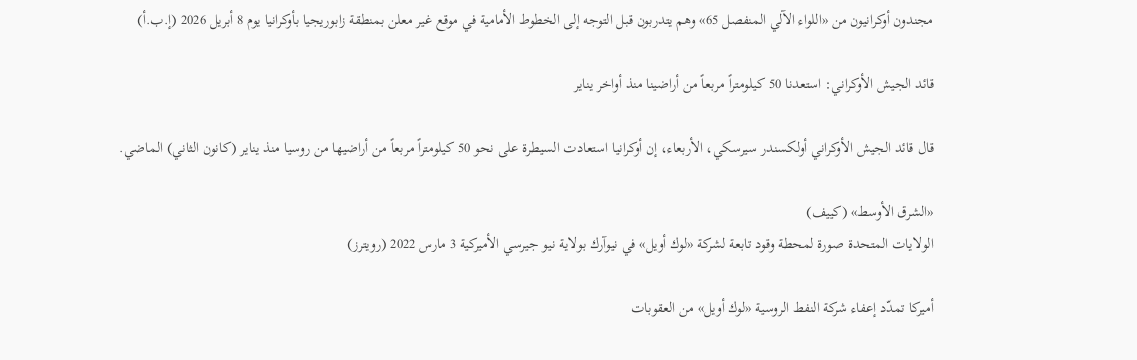مجندون أوكرانيون من «اللواء الآلي المنفصل 65» وهم يتدربون قبل التوجه إلى الخطوط الأمامية في موقع غير معلن بمنطقة زابوريجيا بأوكرانيا يوم 8 أبريل 2026 (إ.ب.أ)

قائد الجيش الأوكراني: استعدنا 50 كيلومتراً مربعاً من أراضينا منذ أواخر يناير

قال قائد الجيش الأوكراني أولكسندر سيرسكي، الأربعاء، إن أوكرانيا استعادت السيطرة على نحو 50 كيلومتراً مربعاً من أراضيها من روسيا منذ يناير (كانون الثاني) الماضي.

«الشرق الأوسط» (كييف)
الولايات المتحدة صورة لمحطة وقود تابعة لشركة «لوك أويل» في نيوآرك بولاية نيو جيرسي الأميركية 3 مارس 2022 (رويترز)

أميركا تمدّد إعفاء شركة النفط الروسية «لوك أويل» من العقوبات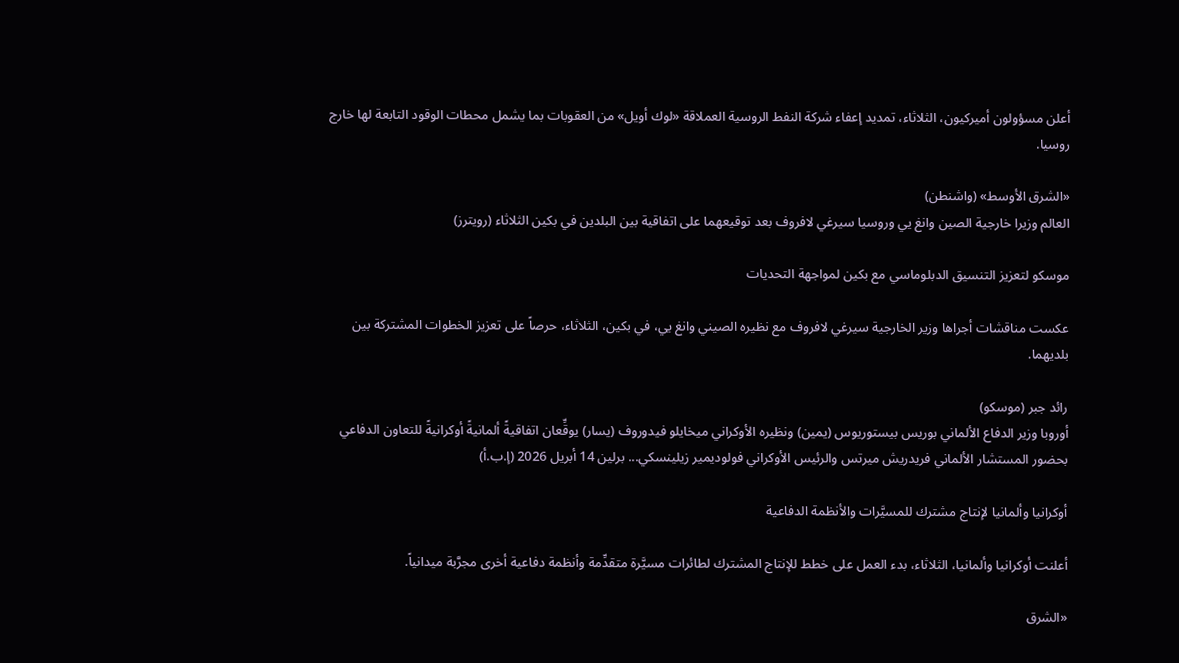أعلن مسؤولون أميركيون، الثلاثاء، تمديد إعفاء شركة النفط الروسية العملاقة «لوك أويل» من العقوبات بما يشمل محطات الوقود التابعة لها خارج روسيا.

«الشرق الأوسط» (واشنطن)
العالم وزيرا خارجية الصين وانغ يي وروسيا سيرغي لافروف بعد توقيعهما على اتفاقية بين البلدين في بكين الثلاثاء (رويترز)

موسكو لتعزيز التنسيق الدبلوماسي مع بكين لمواجهة التحديات

عكست مناقشات أجراها وزير الخارجية سيرغي لافروف مع نظيره الصيني وانغ يي، في بكين، الثلاثاء، حرصاً على تعزيز الخطوات المشتركة بين بلديهما.

رائد جبر (موسكو)
أوروبا وزير الدفاع الألماني بوريس بيستوريوس (يمين) ونظيره الأوكراني ميخايلو فيدوروف (يسار) يوقِّعان اتفاقيةً ألمانيةً أوكرانيةً للتعاون الدفاعي بحضور المستشار الألماني فريدريش ميرتس والرئيس الأوكراني فولوديمير زيلينسكي... برلين 14 أبريل 2026 (إ.ب.أ)

أوكرانيا وألمانيا لإنتاج مشترك للمسيَّرات والأنظمة الدفاعية

أعلنت أوكرانيا وألمانيا، الثلاثاء، بدء العمل على خطط للإنتاج المشترك لطائرات مسيَّرة متقدِّمة وأنظمة دفاعية أخرى مجرَّبة ميدانياً.

«الشرق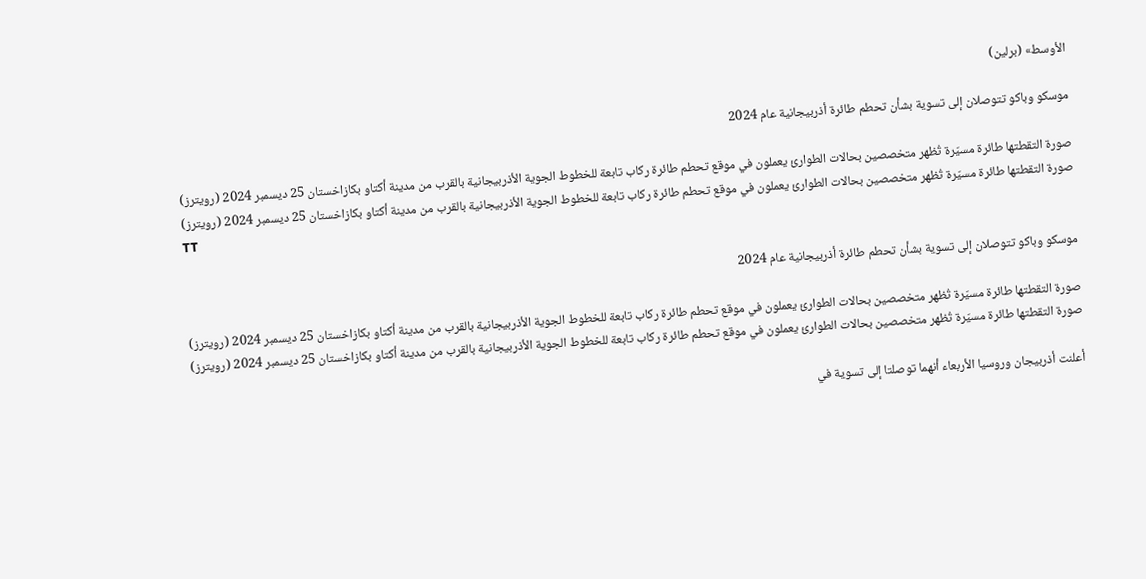الأوسط» (برلين)

موسكو وباكو تتوصلان إلى تسوية بشأن تحطم طائرة أذربيجانية عام 2024

صورة التقطتها طائرة مسيّرة تُظهر متخصصين بحالات الطوارئ يعملون في موقع تحطم طائرة ركاب تابعة للخطوط الجوية الأذربيجانية بالقرب من مدينة أكتاو بكازاخستان 25 ديسمبر 2024 (رويترز)
صورة التقطتها طائرة مسيّرة تُظهر متخصصين بحالات الطوارئ يعملون في موقع تحطم طائرة ركاب تابعة للخطوط الجوية الأذربيجانية بالقرب من مدينة أكتاو بكازاخستان 25 ديسمبر 2024 (رويترز)
TT

موسكو وباكو تتوصلان إلى تسوية بشأن تحطم طائرة أذربيجانية عام 2024

صورة التقطتها طائرة مسيّرة تُظهر متخصصين بحالات الطوارئ يعملون في موقع تحطم طائرة ركاب تابعة للخطوط الجوية الأذربيجانية بالقرب من مدينة أكتاو بكازاخستان 25 ديسمبر 2024 (رويترز)
صورة التقطتها طائرة مسيّرة تُظهر متخصصين بحالات الطوارئ يعملون في موقع تحطم طائرة ركاب تابعة للخطوط الجوية الأذربيجانية بالقرب من مدينة أكتاو بكازاخستان 25 ديسمبر 2024 (رويترز)

أعلنت أذربيجان وروسيا الأربعاء أنهما توصلتا إلى تسوية في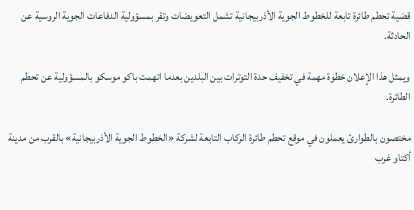قضية تحطم طائرة تابعة للخطوط الجوية الأذربيجانية تشمل التعويضات وتقر بمسؤولية الدفاعات الجوية الروسية عن الحادثة.

ويمثل هذا الإعلان خطوة مهمة في تخفيف حدة التوترات بين البلدين بعدما اتهمت باكو موسكو بالمسؤولية عن تحطم الطائرة.

مختصون بالطوارئ يعملون في موقع تحطم طائرة الركاب التابعة لشركة «الخطوط الجوية الأذربيجانية» بالقرب من مدينة أكتاو غرب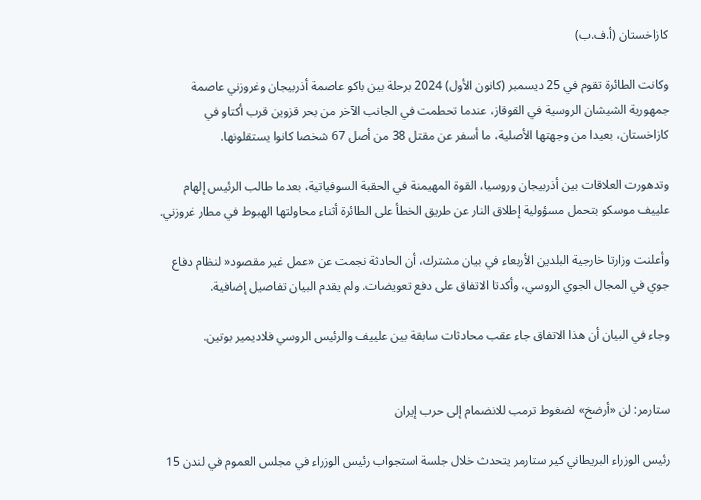كازاخستان (أ.ف.ب)

وكانت الطائرة تقوم في 25 ديسمبر (كانون الأول) 2024 برحلة بين باكو عاصمة أذربيجان وغروزني عاصمة جمهورية الشيشان الروسية في القوقاز، عندما تحطمت في الجانب الآخر من بحر قزوين قرب أكتاو في كازاخستان، بعيدا من وجهتها الأصلية، ما أسفر عن مقتل 38 من أصل 67 شخصا كانوا يستقلونها.

وتدهورت العلاقات بين أذربيجان وروسيا، القوة المهيمنة في الحقبة السوفياتية، بعدما طالب الرئيس إلهام علييف موسكو بتحمل مسؤولية إطلاق النار عن طريق الخطأ على الطائرة أثناء محاولتها الهبوط في مطار غروزني.

وأعلنت وزارتا خارجية البلدين الأربعاء في بيان مشترك، أن الحادثة نجمت عن «عمل غير مقصود« لنظام دفاع جوي في المجال الجوي الروسي، وأكدتا الاتفاق على دفع تعويضات. ولم يقدم البيان تفاصيل إضافية.

وجاء في البيان أن هذا الاتفاق جاء عقب محادثات سابقة بين علييف والرئيس الروسي فلاديمير بوتين.


ستارمر: لن «أرضخ» لضغوط ترمب للانضمام إلى حرب إيران

رئيس الوزراء البريطاني كير ستارمر يتحدث خلال جلسة استجواب رئيس الوزراء في مجلس العموم في لندن 15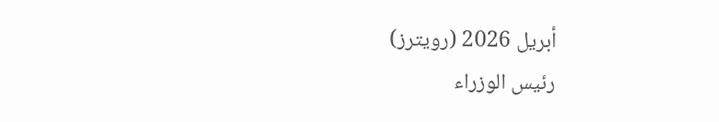أبريل 2026 (رويترز)
رئيس الوزراء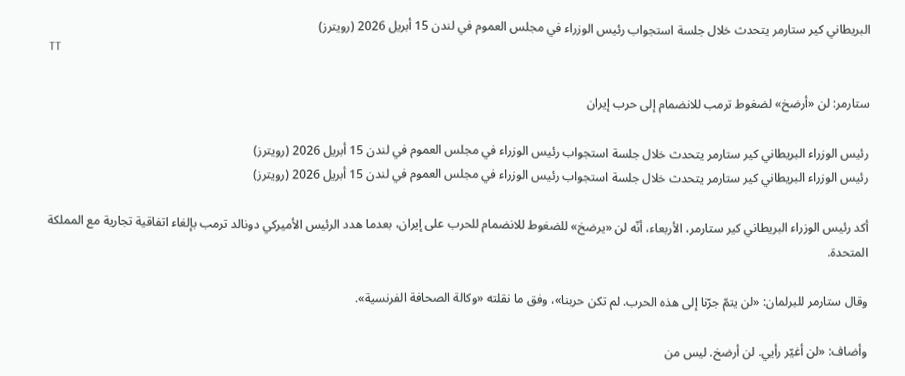البريطاني كير ستارمر يتحدث خلال جلسة استجواب رئيس الوزراء في مجلس العموم في لندن 15 أبريل 2026 (رويترز)
TT

ستارمر: لن «أرضخ» لضغوط ترمب للانضمام إلى حرب إيران

رئيس الوزراء البريطاني كير ستارمر يتحدث خلال جلسة استجواب رئيس الوزراء في مجلس العموم في لندن 15 أبريل 2026 (رويترز)
رئيس الوزراء البريطاني كير ستارمر يتحدث خلال جلسة استجواب رئيس الوزراء في مجلس العموم في لندن 15 أبريل 2026 (رويترز)

أكد رئيس الوزراء البريطاني كير ستارمر، الأربعاء، أنّه لن «يرضخ» للضغوط للانضمام للحرب على إيران، بعدما هدد الرئيس الأميركي دونالد ترمب بإلغاء اتفاقية تجارية مع المملكة المتحدة.

وقال ستارمر للبرلمان: «لن يتمّ جرّنا إلى هذه الحرب. لم تكن حربنا»، وفق ما نقلته «وكالة الصحافة الفرنسية».

وأضاف: «لن أغيّر رأيي. لن أرضخ. ليس من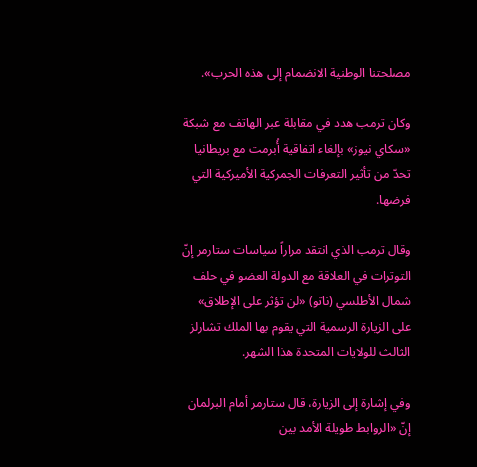مصلحتنا الوطنية الانضمام إلى هذه الحرب».

وكان ترمب هدد في مقابلة عبر الهاتف مع شبكة «سكاي نيوز» بإلغاء اتفاقية أُبرمت مع بريطانيا تحدّ من تأثير التعرفات الجمركية الأميركية التي فرضها.

وقال ترمب الذي انتقد مراراً سياسات ستارمر إنّ التوترات في العلاقة مع الدولة العضو في حلف شمال الأطلسي (ناتو) «لن تؤثر على الإطلاق» على الزيارة الرسمية التي يقوم بها الملك تشارلز الثالث للولايات المتحدة هذا الشهر.

وفي إشارة إلى الزيارة، قال ستارمر أمام البرلمان إنّ «الروابط طويلة الأمد بين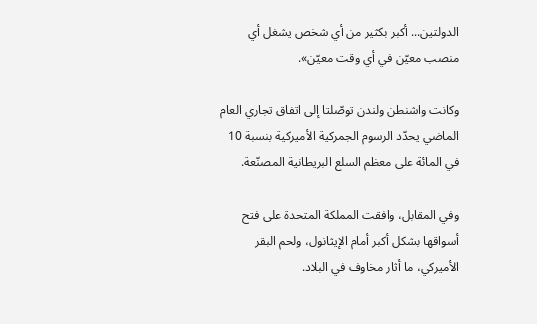الدولتين... أكبر بكثير من أي شخص يشغل أي منصب معيّن في أي وقت معيّن».

وكانت واشنطن ولندن توصّلتا إلى اتفاق تجاري العام الماضي يحدّد الرسوم الجمركية الأميركية بنسبة 10 في المائة على معظم السلع البريطانية المصنّعة.

وفي المقابل، وافقت المملكة المتحدة على فتح أسواقها بشكل أكبر أمام الإيثانول، ولحم البقر الأميركي، ما أثار مخاوف في البلاد.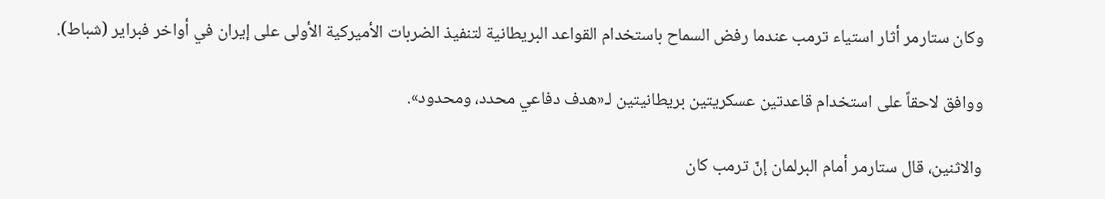وكان ستارمر أثار استياء ترمب عندما رفض السماح باستخدام القواعد البريطانية لتنفيذ الضربات الأميركية الأولى على إيران في أواخر فبراير (شباط).

ووافق لاحقاً على استخدام قاعدتين عسكريتين بريطانيتين لـ«هدف دفاعي محدد، ومحدود».

والاثنين، قال ستارمر أمام البرلمان إنّ ترمب كان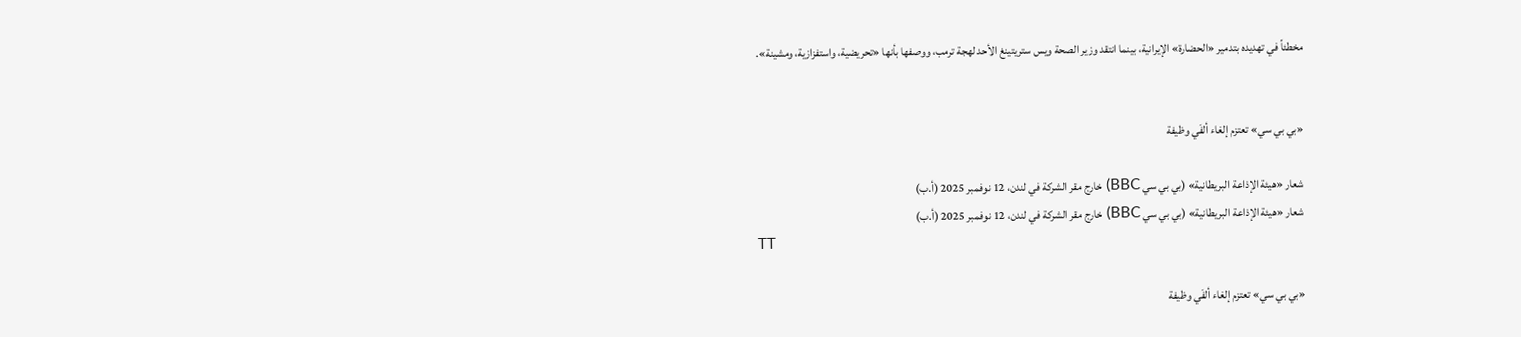مخطئاً في تهديده بتدمير «الحضارة» الإيرانية، بينما انتقد وزير الصحة ويس ستريتينغ الأحد لهجة ترمب، ووصفها بأنها «تحريضية، واستفزازية، ومشينة».


«بي بي سي» تعتزم إلغاء ألفَي وظيفة

شعار «هيئة الإذاعة البريطانية» (بي بي سي BBC) خارج مقر الشركة في لندن، 12 نوفمبر 2025 (أ.ب)
شعار «هيئة الإذاعة البريطانية» (بي بي سي BBC) خارج مقر الشركة في لندن، 12 نوفمبر 2025 (أ.ب)
TT

«بي بي سي» تعتزم إلغاء ألفَي وظيفة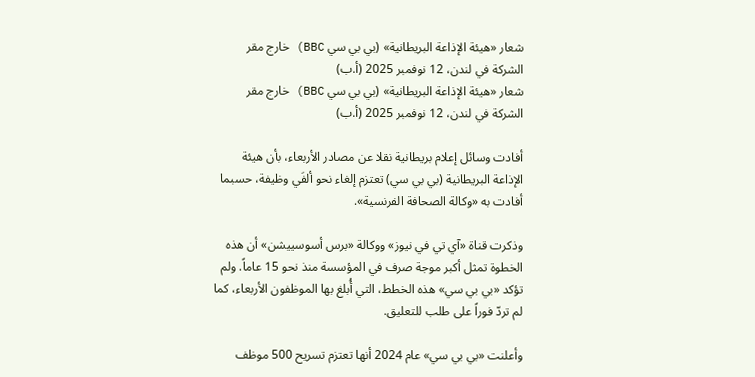شعار «هيئة الإذاعة البريطانية» (بي بي سي BBC) خارج مقر الشركة في لندن، 12 نوفمبر 2025 (أ.ب)
شعار «هيئة الإذاعة البريطانية» (بي بي سي BBC) خارج مقر الشركة في لندن، 12 نوفمبر 2025 (أ.ب)

أفادت وسائل إعلام بريطانية نقلا عن مصادر الأربعاء، بأن هيئة الإذاعة البريطانية (بي بي سي) تعتزم إلغاء نحو ألفَي وظيفة، حسبما أفادت به «وكالة الصحافة الفرنسية».

وذكرت قناة «آي تي في نيوز» ووكالة «برس أسوسييشن» أن هذه الخطوة تمثل أكبر موجة صرف في المؤسسة منذ نحو 15 عاماً. ولم تؤكد «بي بي سي» هذه الخطط، التي أُبلغ بها الموظفون الأربعاء، كما لم تردّ فوراً على طلب للتعليق.

وأعلنت «بي بي سي» عام 2024 أنها تعتزم تسريح 500 موظف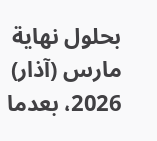بحلول نهاية مارس (آذار) 2026، بعدما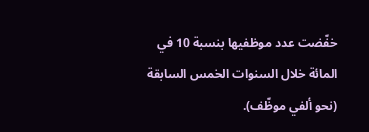خفّضت عدد موظفيها بنسبة 10 في المائة خلال السنوات الخمس السابقة (نحو ألفي موظّف).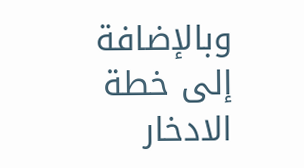وبالإضافة إلى خطة الادخار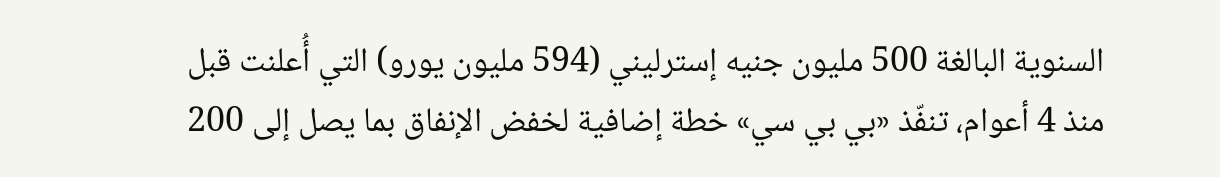السنوية البالغة 500 مليون جنيه إسترليني (594 مليون يورو) التي أُعلنت قبل منذ 4 أعوام، تنفّذ «بي بي سي» خطة إضافية لخفض الإنفاق بما يصل إلى 200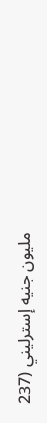مليون جنيه إسترليني (237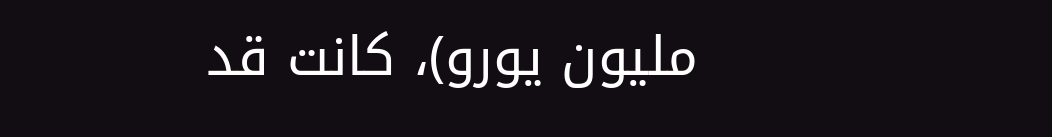مليون يورو)، كانت قد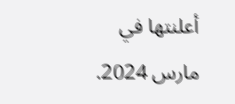أعلنتها في مارس 2024.